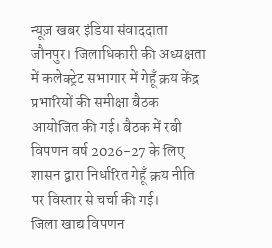न्यूज़ खबर इंडिया संवाददाता
जौनपुर। जिलाधिकारी की अध्यक्षता में कलेक्ट्रेट सभागार में गेहूँ क्रय केंद्र प्रभारियों की समीक्षा बैठक आयोजित की गई। बैठक में रबी विपणन वर्ष 2026-27 के लिए शासन द्वारा निर्धारित गेहूँ क्रय नीति पर विस्तार से चर्चा की गई।
जिला खाद्य विपणन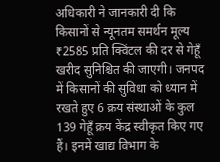अधिकारी ने जानकारी दी कि किसानों से न्यूनतम समर्थन मूल्य ₹2585 प्रति क्विंटल की दर से गेहूँ खरीद सुनिश्चित की जाएगी। जनपद में किसानों की सुविधा को ध्यान में रखते हुए 6 क्रय संस्थाओं के कुल 139 गेहूँ क्रय केंद्र स्वीकृत किए गए हैं। इनमें खाद्य विभाग के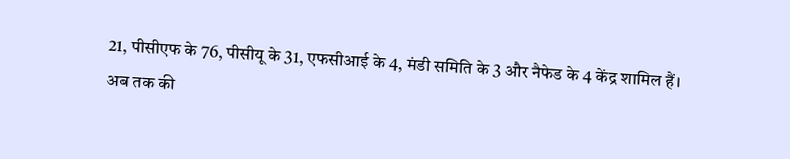21, पीसीएफ के 76, पीसीयू के 31, एफसीआई के 4, मंडी समिति के 3 और नैफेड के 4 केंद्र शामिल हैं।
अब तक की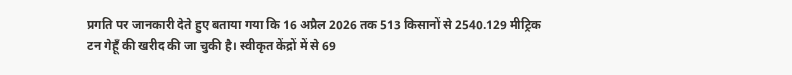प्रगति पर जानकारी देते हुए बताया गया कि 16 अप्रैल 2026 तक 513 किसानों से 2540.129 मीट्रिक टन गेहूँ की खरीद की जा चुकी है। स्वीकृत केंद्रों में से 69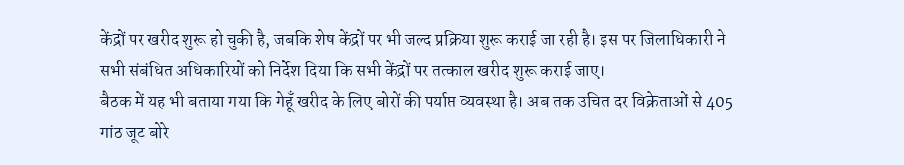केंद्रों पर खरीद शुरू हो चुकी है, जबकि शेष केंद्रों पर भी जल्द प्रक्रिया शुरू कराई जा रही है। इस पर जिलाधिकारी ने सभी संबंधित अधिकारियों को निर्देश दिया कि सभी केंद्रों पर तत्काल खरीद शुरू कराई जाए।
बैठक में यह भी बताया गया कि गेहूँ खरीद के लिए बोरों की पर्याप्त व्यवस्था है। अब तक उचित दर विक्रेताओं से 405 गांठ जूट बोरे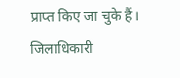प्राप्त किए जा चुके हैं। जिलाधिकारी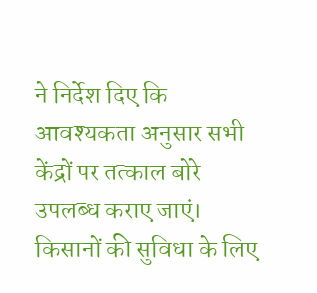ने निर्देश दिए कि आवश्यकता अनुसार सभी केंद्रों पर तत्काल बोरे उपलब्ध कराए जाएं।
किसानों की सुविधा के लिए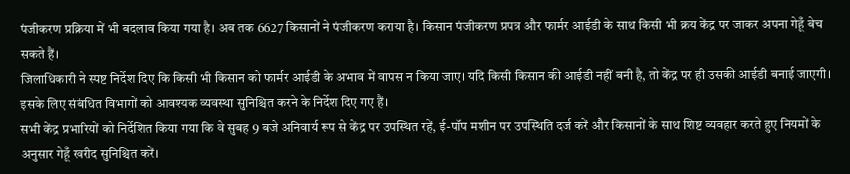पंजीकरण प्रक्रिया में भी बदलाव किया गया है। अब तक 6627 किसानों ने पंजीकरण कराया है। किसान पंजीकरण प्रपत्र और फार्मर आईडी के साथ किसी भी क्रय केंद्र पर जाकर अपना गेहूँ बेच सकते हैं।
जिलाधिकारी ने स्पष्ट निर्देश दिए कि किसी भी किसान को फार्मर आईडी के अभाव में वापस न किया जाए। यदि किसी किसान की आईडी नहीं बनी है, तो केंद्र पर ही उसकी आईडी बनाई जाएगी। इसके लिए संबंधित विभागों को आवश्यक व्यवस्था सुनिश्चित करने के निर्देश दिए गए हैं।
सभी केंद्र प्रभारियों को निर्देशित किया गया कि वे सुबह 9 बजे अनिवार्य रूप से केंद्र पर उपस्थित रहें, ई-पॉप मशीन पर उपस्थिति दर्ज करें और किसानों के साथ शिष्ट व्यवहार करते हुए नियमों के अनुसार गेहूँ खरीद सुनिश्चित करें।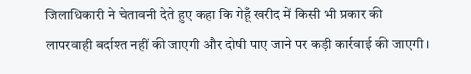जिलाधिकारी ने चेतावनी देते हुए कहा कि गेहूँ खरीद में किसी भी प्रकार की लापरवाही बर्दाश्त नहीं की जाएगी और दोषी पाए जाने पर कड़ी कार्रवाई की जाएगी।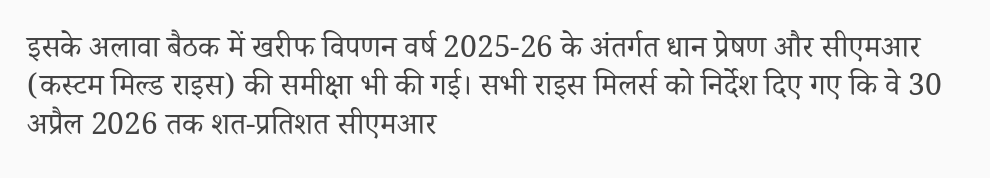इसके अलावा बैठक में खरीफ विपणन वर्ष 2025-26 के अंतर्गत धान प्रेषण और सीएमआर (कस्टम मिल्ड राइस) की समीक्षा भी की गई। सभी राइस मिलर्स को निर्देश दिए गए कि वे 30 अप्रैल 2026 तक शत-प्रतिशत सीएमआर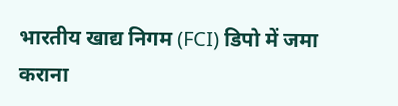भारतीय खाद्य निगम (FCI) डिपो में जमा कराना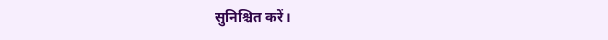सुनिश्चित करें।